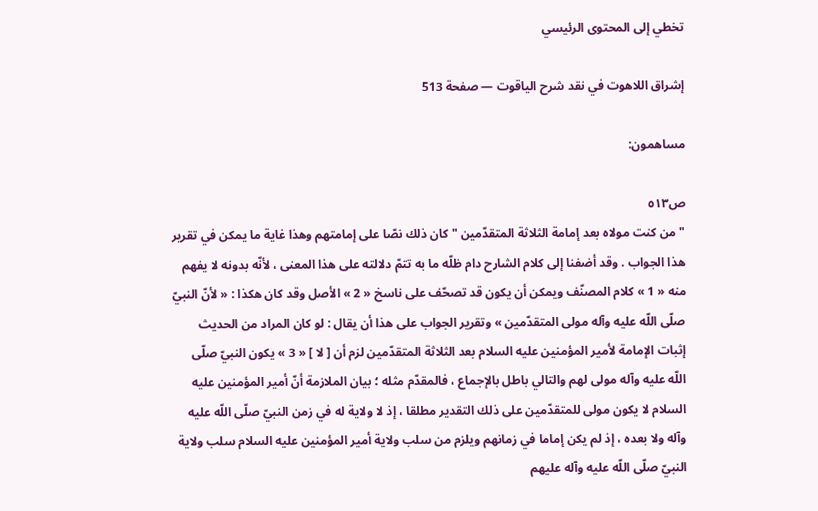تخطي إلى المحتوى الرئيسي

إشراق اللاهوت في نقد شرح الياقوت — صفحة 513

مساهمون:

ص٥١٣
" من كنت مولاه بعد إمامة الثلاثة المتقدّمين " كان ذلك نصّا على إمامتهم وهذا غاية ما يمكن في تقرير هذا الجواب . وقد أضفنا إلى كلام الشارح دام ظلّه ما به تتمّ دلالته على هذا المعنى ، لأنّه بدونه لا يفهم منه « 1 » كلام المصنّف ويمكن أن يكون قد تصحّف على ناسخ « 2 » الأصل وقد كان هكذا : « لأنّ النبيّ صلّى اللّه عليه وآله مولى المتقدّمين » وتقرير الجواب على هذا أن يقال : لو كان المراد من الحديث إثبات الإمامة لأمير المؤمنين عليه السلام بعد الثلاثة المتقدّمين لزم أن [ لا ] « 3 » يكون النبيّ صلّى اللّه عليه وآله مولى لهم والتالي باطل بالإجماع ، فالمقدّم مثله ؛ بيان الملازمة أنّ أمير المؤمنين عليه السلام لا يكون مولى للمتقدّمين على ذلك التقدير مطلقا ، إذ لا ولاية له في زمن النبيّ صلّى اللّه عليه وآله ولا بعده ، إذ لم يكن إماما في زمانهم ويلزم من سلب ولاية أمير المؤمنين عليه السلام سلب ولاية النبيّ صلّى اللّه عليه وآله عليهم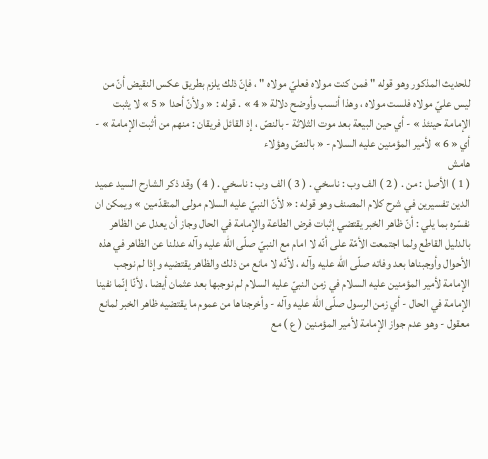للحديث المذكور وهو قوله " فمن كنت مولاه فعليّ مولاه " ، فإنّ ذلك يلزم بطريق عكس النقيض أنّ من ليس عليّ مولاه فلست مولاه ، وهذا أنسب وأوضح دلالة « 4 » . قوله : « ولأنّ أحدا « 5 » لا يثبت الإمامة حينئذ » - أي حين البيعة بعد موت الثلاثة - بالنصّ ، إذ القائل فريقان : منهم من أثبت الإمامة » - أي « 6 » لأمير المؤمنين عليه السلام - « بالنصّ وهؤلاء
هامش
( 1 ) الأصل : من . ( 2 ) الف وب : ناسخي . ( 3 ) الف وب : ناسخي . ( 4 ) وقد ذكر الشارح السيد عميد الدين تفسيرين في شرح كلام المصنف وهو قوله : « لأنّ النبيّ عليه السلام مولى المتقدّمين » ويمكن ان نفسّره بما يلي : أنّ ظاهر الخبر يقتضي إثبات فرض الطاعة والإمامة في الحال وجاز أن يعدل عن الظاهر بالدليل القاطع ولما اجتمعت الأمّة على أنّه لا امام مع النبيّ صلّى اللّه عليه وآله عدلنا عن الظاهر في هذه الأحوال وأوجبناها بعد وفاته صلّى اللّه عليه وآله ، لأنّه لا مانع من ذلك والظاهر يقتضيه وإذا لم نوجب الإمامة لأمير المؤمنين عليه السلام في زمن النبيّ عليه السلام لم نوجبها بعد عثمان أيضا ، لأنّا إنّما نفينا الإمامة في الحال - أي زمن الرسول صلّى اللّه عليه وآله - وأخرجناها من عموم ما يقتضيه ظاهر الخبر لمانع معقول - وهو عدم جواز الإمامة لأمير المؤمنين ( ع ) مع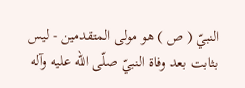النبيّ ( ص ) هو مولى المتقدمين - ليس بثابت بعد وفاة النبيّ صلّى اللّه عليه وآله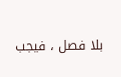بلا فصل ، فيجب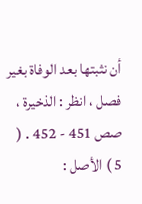أن نثبتها بعد الوفاة بغير فصل ، انظر : الذخيرة ، صص 451 - 452 . ( 5 ) الأصل :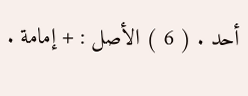أحد . ( 6 ) الأصل : + إمامة .